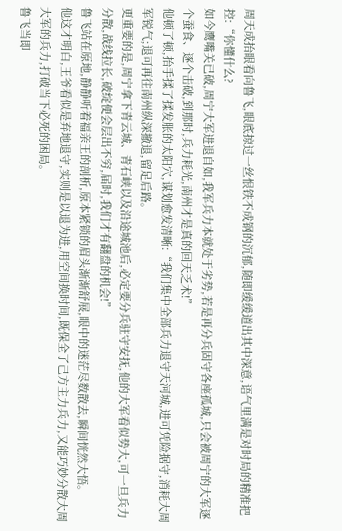周天成抬眼看向鲁飞,眼底掠过一丝恨铁不成钢的沉郁,随即缓缓道出其中深意,语气里满是对时局的精准把控:“你懂什么?
如今鹰嘴关已破,周宁大军进退自如,我军兵力本就处于劣势,若是再分兵固守各座孤城,只会被周宁的大军逐个蚕食、逐个击破,到那时,兵力耗光,南州才是真的回天乏术!”
他顿了顿,抬手揉了揉发胀的太阳穴,谋划愈发清晰:“我们集中全部兵力退守天河城,进可凭险据守,消耗大周军锐气;退可再往南州纵深撤退,留足后路。
更重要的是,周宁拿下青云城、青石峡以及沿途城池后,必定要分兵驻守安抚,他的大军看似势大,可一旦兵力分散,战线拉长,破绽便会层出不穷,届时,我们才有翻盘的机会!”
鲁飞站在原地,静静听着福亲王的剖析,原本紧锁的眉头渐渐舒展,眼中的迷茫尽数散去,瞬间恍然大悟。
他这才明白,王爷看似是弃地退守,实则是以退为进,用空间换时间,既保全了己方主力兵力,又能巧妙分散大周大军的兵力,打破当下必死的困局。
鲁飞当即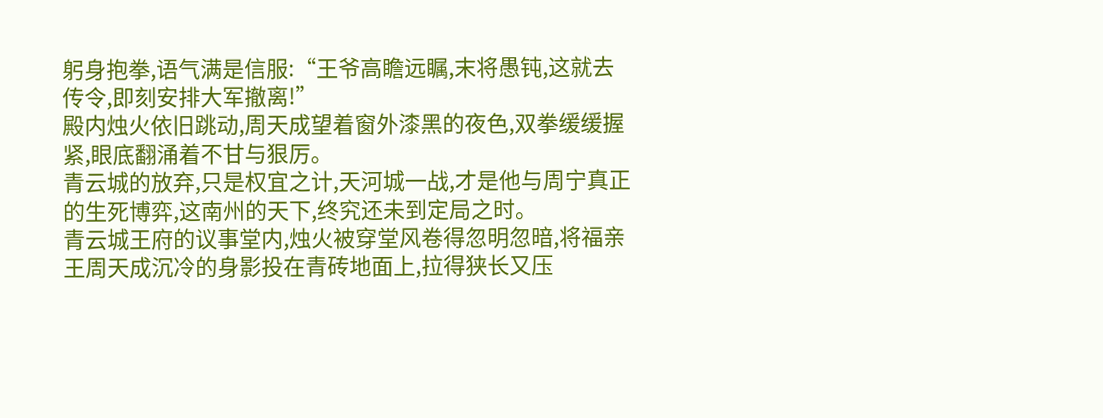躬身抱拳,语气满是信服:“王爷高瞻远瞩,末将愚钝,这就去传令,即刻安排大军撤离!”
殿内烛火依旧跳动,周天成望着窗外漆黑的夜色,双拳缓缓握紧,眼底翻涌着不甘与狠厉。
青云城的放弃,只是权宜之计,天河城一战,才是他与周宁真正的生死博弈,这南州的天下,终究还未到定局之时。
青云城王府的议事堂内,烛火被穿堂风卷得忽明忽暗,将福亲王周天成沉冷的身影投在青砖地面上,拉得狭长又压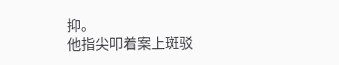抑。
他指尖叩着案上斑驳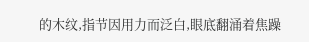的木纹,指节因用力而泛白,眼底翻涌着焦躁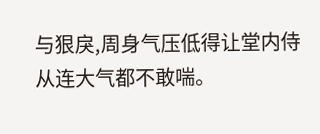与狠戾,周身气压低得让堂内侍从连大气都不敢喘。